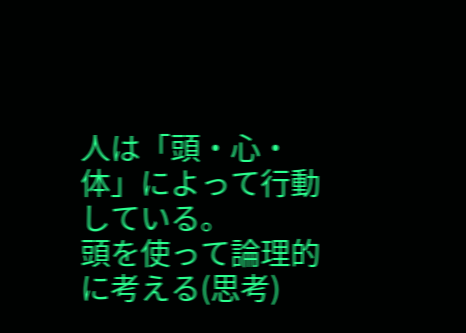人は「頭・心・体」によって行動している。
頭を使って論理的に考える(思考)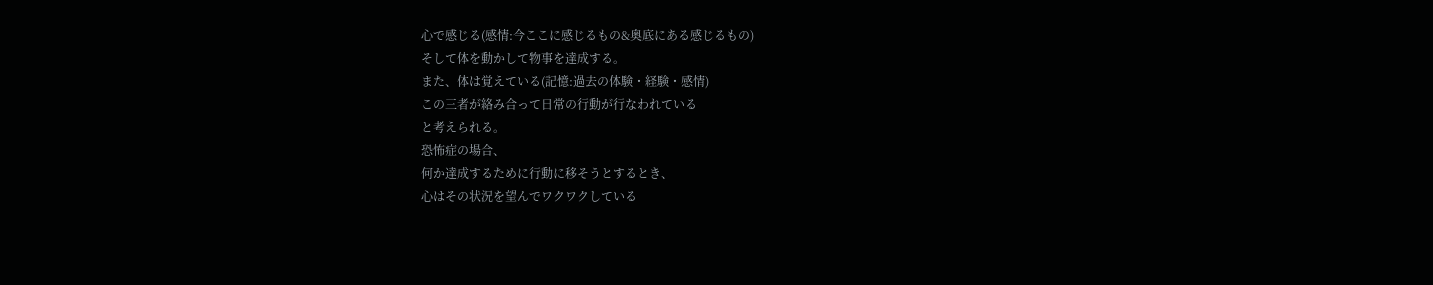心で感じる(感情:今ここに感じるもの&奥底にある感じるもの)
そして体を動かして物事を達成する。
また、体は覚えている(記憶:過去の体験・経験・感情)
この三者が絡み合って日常の行動が行なわれている
と考えられる。
恐怖症の場合、
何か達成するために行動に移そうとするとき、
心はその状況を望んでワクワクしている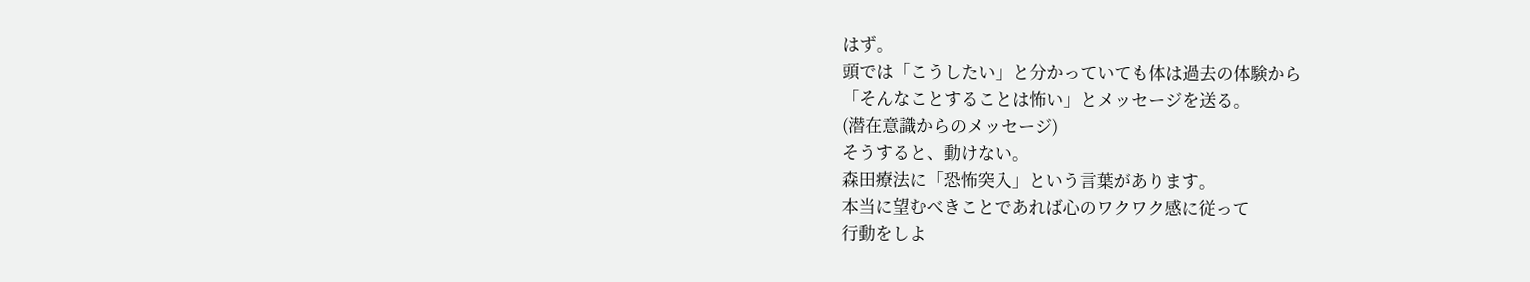はず。
頭では「こうしたい」と分かっていても体は過去の体験から
「そんなことすることは怖い」とメッセージを送る。
(潜在意識からのメッセージ)
そうすると、動けない。
森田療法に「恐怖突入」という言葉があります。
本当に望むべきことであれば心のワクワク感に従って
行動をしよ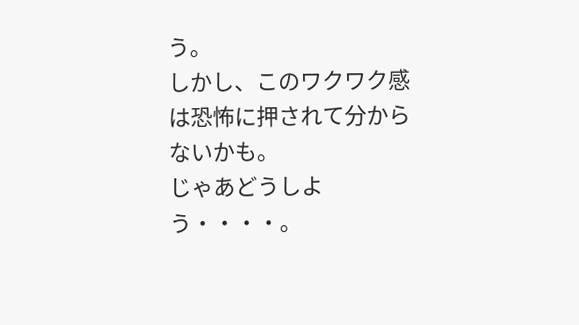う。
しかし、このワクワク感は恐怖に押されて分からないかも。
じゃあどうしよう・・・・。